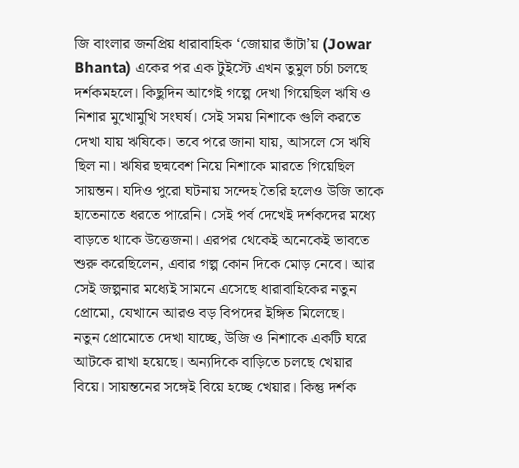জি বাংলার জনপ্রিয় ধারাবাহিক ‘জোয়ার ভাঁটা’য় (Jowar Bhanta) একের পর এক টুইস্টে এখন তুমুল চর্চা চলছে দর্শকমহলে। কিছুদিন আগেই গল্পে দেখা গিয়েছিল ঋষি ও নিশার মুখোমুখি সংঘর্ষ। সেই সময় নিশাকে গুলি করতে দেখা যায় ঋষিকে। তবে পরে জানা যায়, আসলে সে ঋষি ছিল না। ঋষির ছদ্মবেশ নিয়ে নিশাকে মারতে গিয়েছিল সায়ন্তন। যদিও পুরো ঘটনায় সন্দেহ তৈরি হলেও উজি তাকে হাতেনাতে ধরতে পারেনি। সেই পর্ব দেখেই দর্শকদের মধ্যে বাড়তে থাকে উত্তেজনা। এরপর থেকেই অনেকেই ভাবতে শুরু করেছিলেন, এবার গল্প কোন দিকে মোড় নেবে। আর সেই জল্পনার মধ্যেই সামনে এসেছে ধারাবাহিকের নতুন প্রোমো, যেখানে আরও বড় বিপদের ইঙ্গিত মিলেছে।
নতুন প্রোমোতে দেখা যাচ্ছে, উজি ও নিশাকে একটি ঘরে আটকে রাখা হয়েছে। অন্যদিকে বাড়িতে চলছে খেয়ার বিয়ে। সায়ন্তনের সঙ্গেই বিয়ে হচ্ছে খেয়ার। কিন্তু দর্শক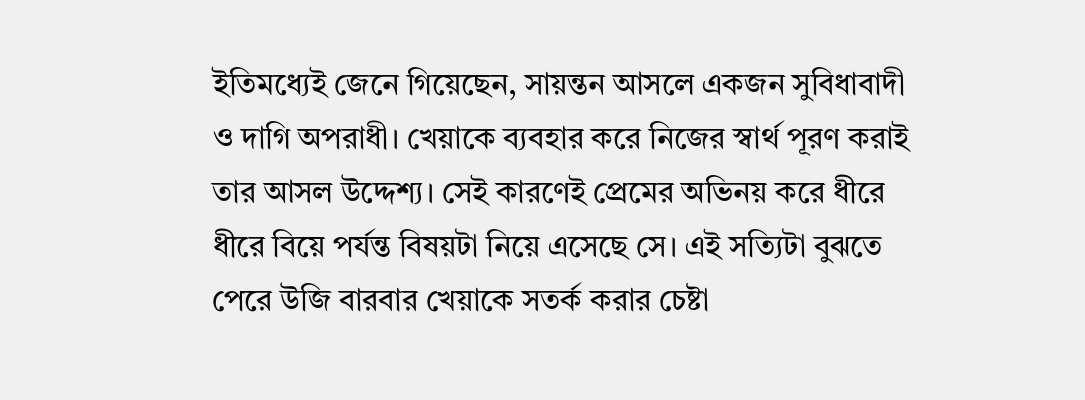ইতিমধ্যেই জেনে গিয়েছেন, সায়ন্তন আসলে একজন সুবিধাবাদী ও দাগি অপরাধী। খেয়াকে ব্যবহার করে নিজের স্বার্থ পূরণ করাই তার আসল উদ্দেশ্য। সেই কারণেই প্রেমের অভিনয় করে ধীরে ধীরে বিয়ে পর্যন্ত বিষয়টা নিয়ে এসেছে সে। এই সত্যিটা বুঝতে পেরে উজি বারবার খেয়াকে সতর্ক করার চেষ্টা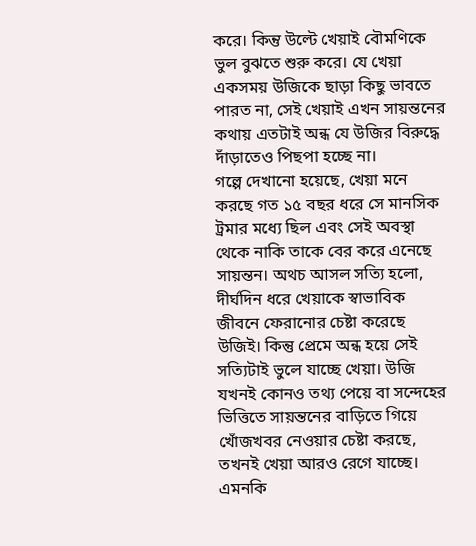করে। কিন্তু উল্টে খেয়াই বৌমণিকে ভুল বুঝতে শুরু করে। যে খেয়া একসময় উজিকে ছাড়া কিছু ভাবতে পারত না, সেই খেয়াই এখন সায়ন্তনের কথায় এতটাই অন্ধ যে উজির বিরুদ্ধে দাঁড়াতেও পিছপা হচ্ছে না।
গল্পে দেখানো হয়েছে, খেয়া মনে করছে গত ১৫ বছর ধরে সে মানসিক ট্রমার মধ্যে ছিল এবং সেই অবস্থা থেকে নাকি তাকে বের করে এনেছে সায়ন্তন। অথচ আসল সত্যি হলো, দীর্ঘদিন ধরে খেয়াকে স্বাভাবিক জীবনে ফেরানোর চেষ্টা করেছে উজিই। কিন্তু প্রেমে অন্ধ হয়ে সেই সত্যিটাই ভুলে যাচ্ছে খেয়া। উজি যখনই কোনও তথ্য পেয়ে বা সন্দেহের ভিত্তিতে সায়ন্তনের বাড়িতে গিয়ে খোঁজখবর নেওয়ার চেষ্টা করছে, তখনই খেয়া আরও রেগে যাচ্ছে। এমনকি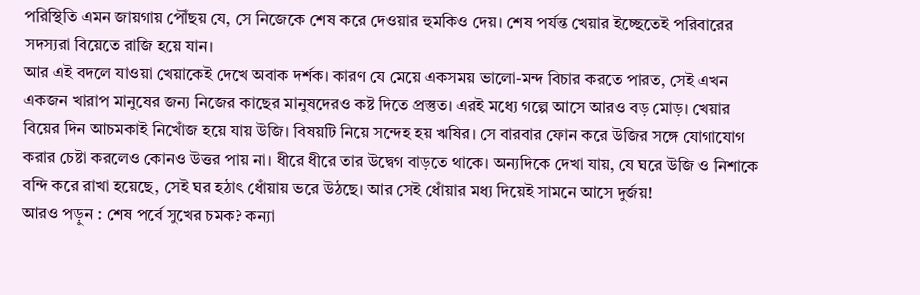পরিস্থিতি এমন জায়গায় পৌঁছয় যে, সে নিজেকে শেষ করে দেওয়ার হুমকিও দেয়। শেষ পর্যন্ত খেয়ার ইচ্ছেতেই পরিবারের সদস্যরা বিয়েতে রাজি হয়ে যান।
আর এই বদলে যাওয়া খেয়াকেই দেখে অবাক দর্শক। কারণ যে মেয়ে একসময় ভালো-মন্দ বিচার করতে পারত, সেই এখন একজন খারাপ মানুষের জন্য নিজের কাছের মানুষদেরও কষ্ট দিতে প্রস্তুত। এরই মধ্যে গল্পে আসে আরও বড় মোড়। খেয়ার বিয়ের দিন আচমকাই নিখোঁজ হয়ে যায় উজি। বিষয়টি নিয়ে সন্দেহ হয় ঋষির। সে বারবার ফোন করে উজির সঙ্গে যোগাযোগ করার চেষ্টা করলেও কোনও উত্তর পায় না। ধীরে ধীরে তার উদ্বেগ বাড়তে থাকে। অন্যদিকে দেখা যায়, যে ঘরে উজি ও নিশাকে বন্দি করে রাখা হয়েছে, সেই ঘর হঠাৎ ধোঁয়ায় ভরে উঠছে। আর সেই ধোঁয়ার মধ্য দিয়েই সামনে আসে দুর্জয়!
আরও পড়ুন : শেষ পর্বে সুখের চমক? কন্যা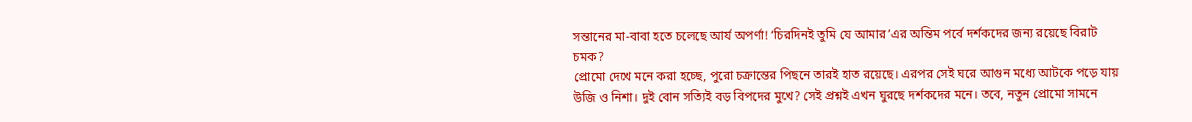সন্তানের মা-বাবা হতে চলেছে আর্য অপর্ণা! ‘চিরদিনই তুমি যে আমার’এর অন্তিম পর্বে দর্শকদের জন্য রয়েছে বিরাট চমক?
প্রোমো দেখে মনে করা হচ্ছে, পুরো চক্রান্তের পিছনে তারই হাত রয়েছে। এরপর সেই ঘরে আগুন মধ্যে আটকে পড়ে যায় উজি ও নিশা। দুই বোন সত্যিই বড় বিপদের মুখে? সেই প্রশ্নই এখন ঘুরছে দর্শকদের মনে। তবে, নতুন প্রোমো সামনে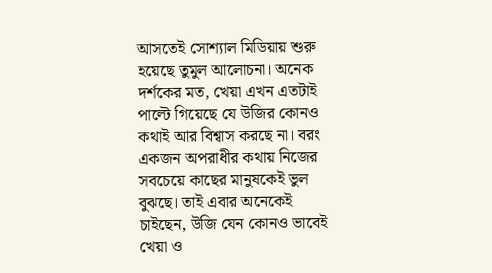আসতেই সোশ্যাল মিডিয়ায় শুরু হয়েছে তুমুল আলোচনা। অনেক দর্শকের মত, খেয়া এখন এতটাই পাল্টে গিয়েছে যে উজির কোনও কথাই আর বিশ্বাস করছে না। বরং একজন অপরাধীর কথায় নিজের সবচেয়ে কাছের মানুষকেই ভুল বুঝছে। তাই এবার অনেকেই চাইছেন, উজি যেন কোনও ভাবেই খেয়া ও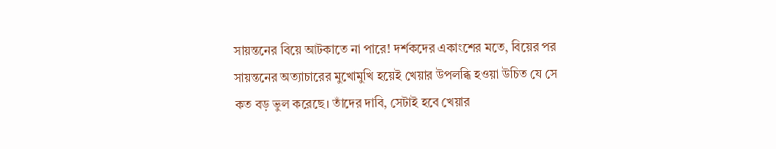সায়ন্তনের বিয়ে আটকাতে না পারে! দর্শকদের একাংশের মতে, বিয়ের পর সায়ন্তনের অত্যাচারের মুখোমুখি হয়েই খেয়ার উপলব্ধি হওয়া উচিত যে সে কত বড় ভুল করেছে। তাঁদের দাবি, সেটাই হবে খেয়ার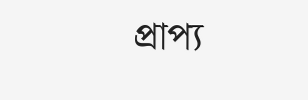প্রাপ্য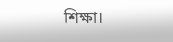শিক্ষা।